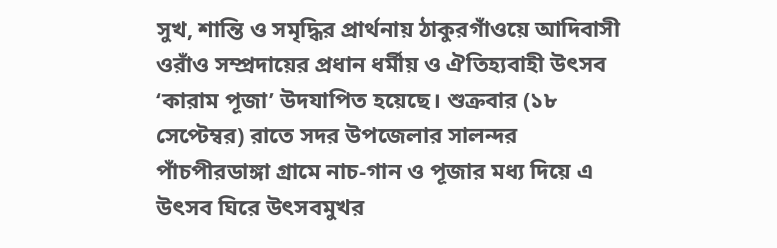সুখ, শান্তি ও সমৃদ্ধির প্রার্থনায় ঠাকুরগাঁওয়ে আদিবাসী ওরাঁও সম্প্রদায়ের প্রধান ধর্মীয় ও ঐতিহ্যবাহী উৎসব ‘কারাম পূজা’ উদযাপিত হয়েছে। শুক্রবার (১৮ সেপ্টেম্বর) রাতে সদর উপজেলার সালন্দর পাঁচপীরডাঙ্গা গ্রামে নাচ-গান ও পূজার মধ্য দিয়ে এ উৎসব ঘিরে উৎসবমুখর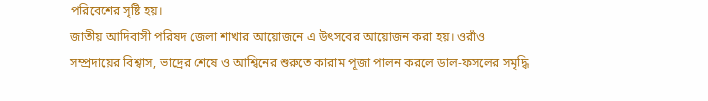পরিবেশের সৃষ্টি হয়।
জাতীয় আদিবাসী পরিষদ জেলা শাখার আয়োজনে এ উৎসবের আয়োজন করা হয়। ওরাঁও সম্প্রদায়ের বিশ্বাস, ভাদ্রের শেষে ও আশ্বিনের শুরুতে কারাম পূজা পালন করলে ডাল-ফসলের সমৃদ্ধি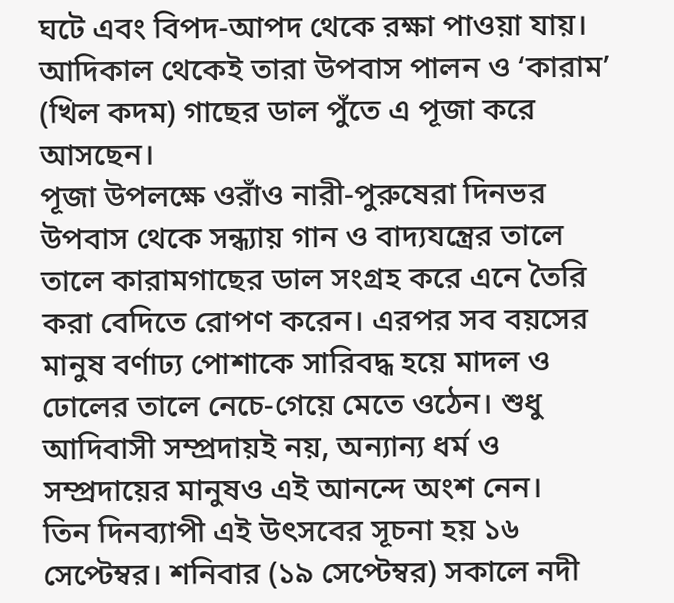ঘটে এবং বিপদ-আপদ থেকে রক্ষা পাওয়া যায়। আদিকাল থেকেই তারা উপবাস পালন ও ‘কারাম’ (খিল কদম) গাছের ডাল পুঁতে এ পূজা করে আসছেন।
পূজা উপলক্ষে ওরাঁও নারী-পুরুষেরা দিনভর উপবাস থেকে সন্ধ্যায় গান ও বাদ্যযন্ত্রের তালে তালে কারামগাছের ডাল সংগ্রহ করে এনে তৈরি করা বেদিতে রোপণ করেন। এরপর সব বয়সের মানুষ বর্ণাঢ্য পোশাকে সারিবদ্ধ হয়ে মাদল ও ঢোলের তালে নেচে-গেয়ে মেতে ওঠেন। শুধু আদিবাসী সম্প্রদায়ই নয়, অন্যান্য ধর্ম ও সম্প্রদায়ের মানুষও এই আনন্দে অংশ নেন।
তিন দিনব্যাপী এই উৎসবের সূচনা হয় ১৬ সেপ্টেম্বর। শনিবার (১৯ সেপ্টেম্বর) সকালে নদী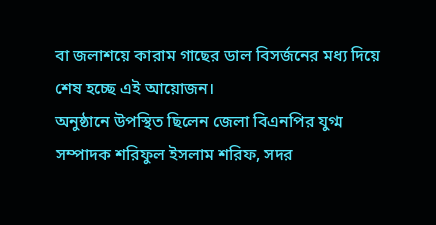বা জলাশয়ে কারাম গাছের ডাল বিসর্জনের মধ্য দিয়ে শেষ হচ্ছে এই আয়োজন।
অনুষ্ঠানে উপস্থিত ছিলেন জেলা বিএনপির যুগ্ম সম্পাদক শরিফুল ইসলাম শরিফ, সদর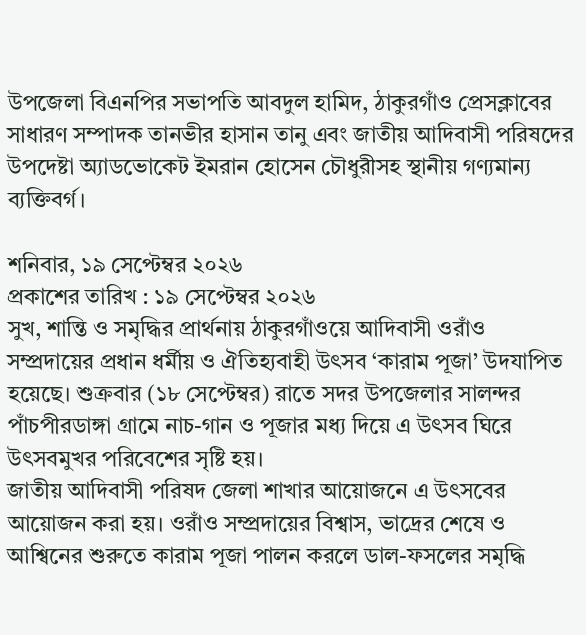উপজেলা বিএনপির সভাপতি আবদুল হামিদ, ঠাকুরগাঁও প্রেসক্লাবের সাধারণ সম্পাদক তানভীর হাসান তানু এবং জাতীয় আদিবাসী পরিষদের উপদেষ্টা অ্যাডভোকেট ইমরান হোসেন চৌধুরীসহ স্থানীয় গণ্যমান্য ব্যক্তিবর্গ।

শনিবার, ১৯ সেপ্টেম্বর ২০২৬
প্রকাশের তারিখ : ১৯ সেপ্টেম্বর ২০২৬
সুখ, শান্তি ও সমৃদ্ধির প্রার্থনায় ঠাকুরগাঁওয়ে আদিবাসী ওরাঁও সম্প্রদায়ের প্রধান ধর্মীয় ও ঐতিহ্যবাহী উৎসব ‘কারাম পূজা’ উদযাপিত হয়েছে। শুক্রবার (১৮ সেপ্টেম্বর) রাতে সদর উপজেলার সালন্দর পাঁচপীরডাঙ্গা গ্রামে নাচ-গান ও পূজার মধ্য দিয়ে এ উৎসব ঘিরে উৎসবমুখর পরিবেশের সৃষ্টি হয়।
জাতীয় আদিবাসী পরিষদ জেলা শাখার আয়োজনে এ উৎসবের আয়োজন করা হয়। ওরাঁও সম্প্রদায়ের বিশ্বাস, ভাদ্রের শেষে ও আশ্বিনের শুরুতে কারাম পূজা পালন করলে ডাল-ফসলের সমৃদ্ধি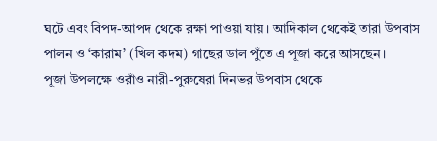ঘটে এবং বিপদ-আপদ থেকে রক্ষা পাওয়া যায়। আদিকাল থেকেই তারা উপবাস পালন ও ‘কারাম’ (খিল কদম) গাছের ডাল পুঁতে এ পূজা করে আসছেন।
পূজা উপলক্ষে ওরাঁও নারী-পুরুষেরা দিনভর উপবাস থেকে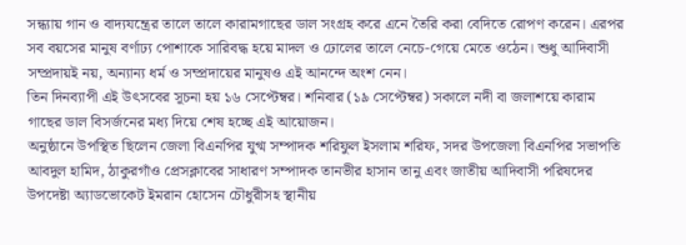সন্ধ্যায় গান ও বাদ্যযন্ত্রের তালে তালে কারামগাছের ডাল সংগ্রহ করে এনে তৈরি করা বেদিতে রোপণ করেন। এরপর সব বয়সের মানুষ বর্ণাঢ্য পোশাকে সারিবদ্ধ হয়ে মাদল ও ঢোলের তালে নেচে-গেয়ে মেতে ওঠেন। শুধু আদিবাসী সম্প্রদায়ই নয়, অন্যান্য ধর্ম ও সম্প্রদায়ের মানুষও এই আনন্দে অংশ নেন।
তিন দিনব্যাপী এই উৎসবের সূচনা হয় ১৬ সেপ্টেম্বর। শনিবার (১৯ সেপ্টেম্বর) সকালে নদী বা জলাশয়ে কারাম গাছের ডাল বিসর্জনের মধ্য দিয়ে শেষ হচ্ছে এই আয়োজন।
অনুষ্ঠানে উপস্থিত ছিলেন জেলা বিএনপির যুগ্ম সম্পাদক শরিফুল ইসলাম শরিফ, সদর উপজেলা বিএনপির সভাপতি আবদুল হামিদ, ঠাকুরগাঁও প্রেসক্লাবের সাধারণ সম্পাদক তানভীর হাসান তানু এবং জাতীয় আদিবাসী পরিষদের উপদেষ্টা অ্যাডভোকেট ইমরান হোসেন চৌধুরীসহ স্থানীয়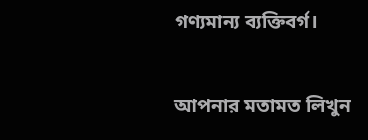গণ্যমান্য ব্যক্তিবর্গ।

আপনার মতামত লিখুন